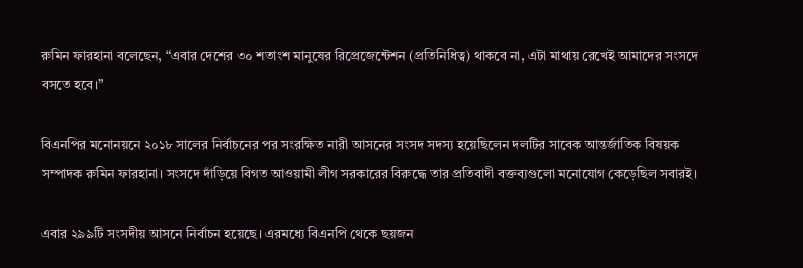রুমিন ফারহানা বলেছেন, “এবার দেশের ৩০ শতাংশ মানুষের রিপ্রেজেন্টেশন (প্রতিনিধিত্ব) থাকবে না, এটা মাথায় রেখেই আমাদের সংসদে বসতে হবে।”

বিএনপির মনোনয়নে ২০১৮ সালের নির্বাচনের পর সংরক্ষিত নারী আসনের সংসদ সদস্য হয়েছিলেন দলটির সাবেক আন্তর্জাতিক বিষয়ক সম্পাদক রুমিন ফারহানা। সংসদে দাঁড়িয়ে বিগত আওয়ামী লীগ সরকারের বিরুদ্ধে তার প্রতিবাদী বক্তব্যগুলো মনোযোগ কেড়েছিল সবারই।

এবার ২৯৯টি সংসদীয় আসনে নির্বাচন হয়েছে। এরমধ্যে বিএনপি থেকে ছয়জন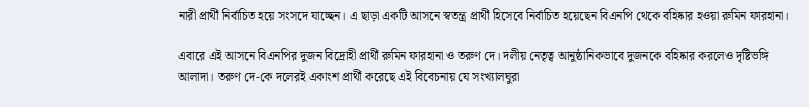নারী প্রার্থী নির্বাচিত হয়ে সংসদে যাচ্ছেন। এ ছাড়া একটি আসনে স্বতন্ত্র প্রার্থী হিসেবে নির্বাচিত হয়েছেন বিএনপি থেকে বহিষ্কার হওয়া রুমিন ফারহানা।

এবারে এই আসনে বিএনপির দুজন বিদ্রোহী প্রার্থী রুমিন ফারহানা ও তরুণ দে। দলীয় নেতৃত্ব আনুষ্ঠানিকভাবে দুজনকে বহিষ্কার করলেও দৃষ্টিভঙ্গি আলাদা। তরুণ দে-কে দলেরই একাংশ প্রার্থী করেছে এই বিবেচনায় যে সংখ্যালঘুরা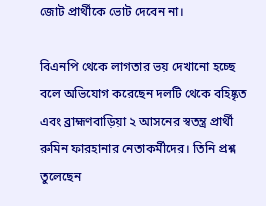জোট প্রার্থীকে ভোট দেবেন না।

বিএনপি থেকে লাগতার ভয় দেখানো হচ্ছে বলে অভিযোগ করেছেন দলটি থেকে বহিষ্কৃত এবং ব্রাহ্মণবাড়িয়া ২ আসনের স্বতন্ত্র প্রার্থী রুমিন ফারহানার নেতাকর্মীদের। তিনি প্রশ্ন তুলেছেন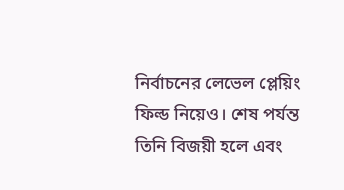নির্বাচনের লেভেল প্লেয়িং ফিল্ড নিয়েও। শেষ পর্যন্ত তিনি বিজয়ী হলে এবং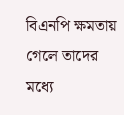বিএনপি ক্ষমতায় গেলে তাদের মধ্যে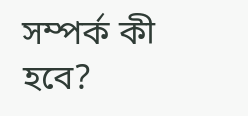সম্পর্ক কী হবে?